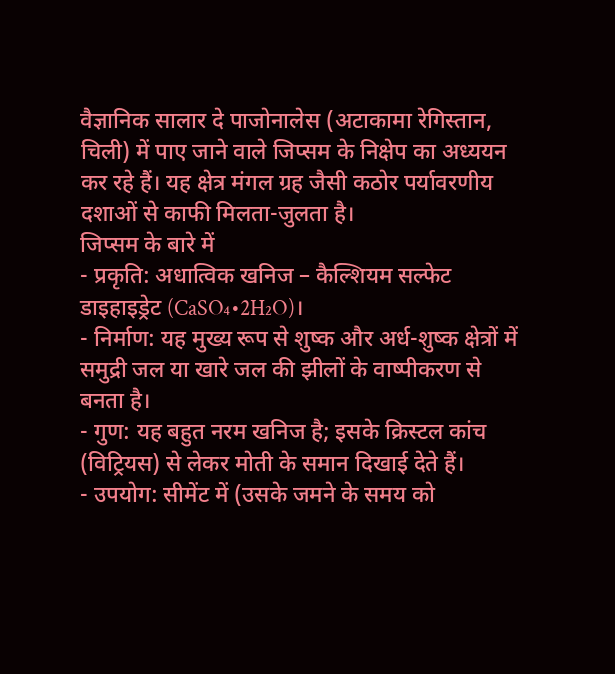वैज्ञानिक सालार दे पाजोनालेस (अटाकामा रेगिस्तान, चिली) में पाए जाने वाले जिप्सम के निक्षेप का अध्ययन कर रहे हैं। यह क्षेत्र मंगल ग्रह जैसी कठोर पर्यावरणीय दशाओं से काफी मिलता-जुलता है।
जिप्सम के बारे में
- प्रकृति: अधात्विक खनिज – कैल्शियम सल्फेट डाइहाइड्रेट (CaSO₄•2H₂O)।
- निर्माण: यह मुख्य रूप से शुष्क और अर्ध-शुष्क क्षेत्रों में समुद्री जल या खारे जल की झीलों के वाष्पीकरण से बनता है।
- गुण: यह बहुत नरम खनिज है; इसके क्रिस्टल कांच (विट्रियस) से लेकर मोती के समान दिखाई देते हैं।
- उपयोग: सीमेंट में (उसके जमने के समय को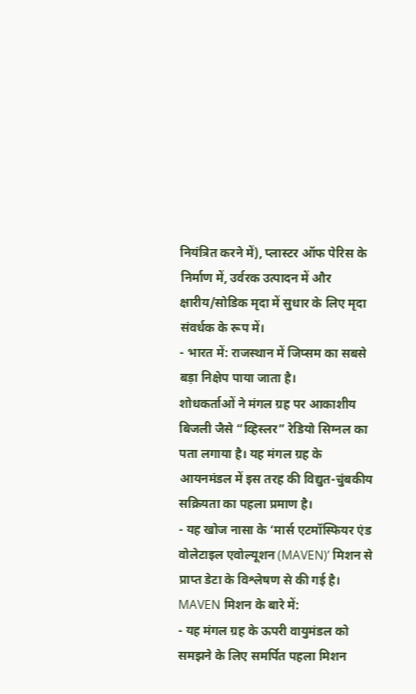नियंत्रित करने में), प्लास्टर ऑफ पेरिस के निर्माण में, उर्वरक उत्पादन में और क्षारीय/सोडिक मृदा में सुधार के लिए मृदा संवर्धक के रूप में।
- भारत में: राजस्थान में जिप्सम का सबसे बड़ा निक्षेप पाया जाता है।
शोधकर्ताओं ने मंगल ग्रह पर आकाशीय बिजली जैसे “व्हिस्लर” रेडियो सिग्नल का पता लगाया है। यह मंगल ग्रह के आयनमंडल में इस तरह की विद्युत-चुंबकीय सक्रियता का पहला प्रमाण है।
- यह खोज नासा के ‘मार्स एटमॉस्फियर एंड वोलेटाइल एवोल्यूशन (MAVEN)’ मिशन से प्राप्त डेटा के विश्लेषण से की गई है।
MAVEN मिशन के बारे में:
- यह मंगल ग्रह के ऊपरी वायुमंडल को समझने के लिए समर्पित पहला मिशन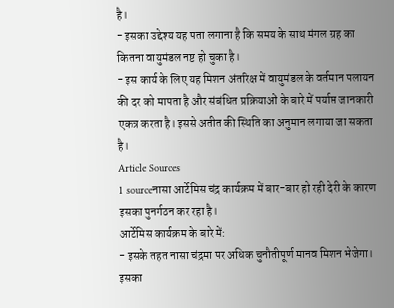है।
- इसका उद्देश्य यह पता लगाना है कि समय के साथ मंगल ग्रह का कितना वायुमंडल नष्ट हो चुका है।
- इस कार्य के लिए यह मिशन अंतरिक्ष में वायुमंडल के वर्तमान पलायन की दर को मापता है और संबंधित प्रक्रियाओं के बारे में पर्याप्त जानकारी एकत्र करता है। इससे अतीत की स्थिति का अनुमान लगाया जा सकता है।
Article Sources
1 sourceनासा आर्टेमिस चंद्र कार्यक्रम में बार-बार हो रही देरी के कारण इसका पुनर्गठन कर रहा है।
आर्टेमिस कार्यक्रम के बारे में:
- इसके तहत नासा चंद्रमा पर अधिक चुनौतीपूर्ण मानव मिशन भेजेगा। इसका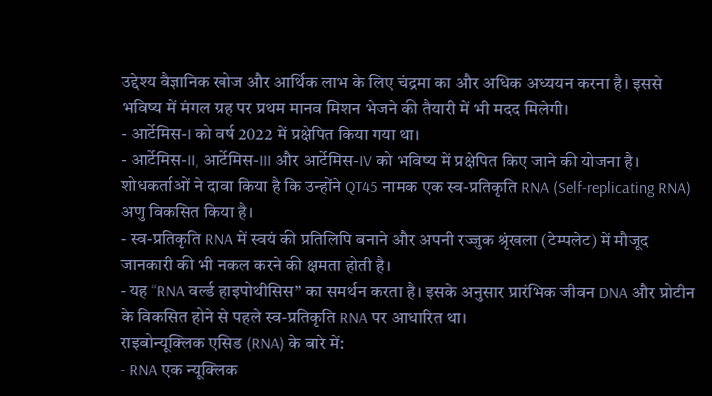उद्देश्य वैज्ञानिक खोज और आर्थिक लाभ के लिए चंद्रमा का और अधिक अध्ययन करना है। इससे भविष्य में मंगल ग्रह पर प्रथम मानव मिशन भेजने की तैयारी में भी मदद मिलेगी।
- आर्टेमिस-I को वर्ष 2022 में प्रक्षेपित किया गया था।
- आर्टेमिस-II, आर्टेमिस-III और आर्टेमिस-IV को भविष्य में प्रक्षेपित किए जाने की योजना है।
शोधकर्ताओं ने दावा किया है कि उन्होंने QT45 नामक एक स्व-प्रतिकृति RNA (Self-replicating RNA) अणु विकसित किया है।
- स्व-प्रतिकृति RNA में स्वयं की प्रतिलिपि बनाने और अपनी रज्जुक श्रृंखला (टेम्पलेट) में मौजूद जानकारी की भी नकल करने की क्षमता होती है।
- यह “RNA वर्ल्ड हाइपोथीसिस” का समर्थन करता है। इसके अनुसार प्रारंभिक जीवन DNA और प्रोटीन के विकसित होने से पहले स्व-प्रतिकृति RNA पर आधारित था।
राइबोन्यूक्लिक एसिड (RNA) के बारे में:
- RNA एक न्यूक्लिक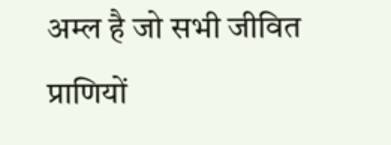अम्ल है जो सभी जीवित प्राणियों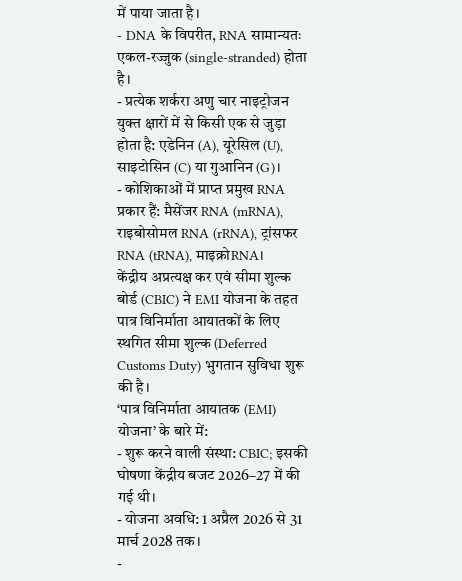में पाया जाता है।
- DNA के विपरीत, RNA सामान्यतः एकल-रज्जुक (single-stranded) होता है।
- प्रत्येक शर्करा अणु चार नाइट्रोजन युक्त क्षारों में से किसी एक से जुड़ा होता है: एडेनिन (A), यूरेसिल (U), साइटोसिन (C) या गुआनिन (G)।
- कोशिकाओं में प्राप्त प्रमुख RNA प्रकार हैं: मैसेंजर RNA (mRNA), राइबोसोमल RNA (rRNA), ट्रांसफर RNA (tRNA), माइक्रोRNA।
केंद्रीय अप्रत्यक्ष कर एवं सीमा शुल्क बोर्ड (CBIC) ने EMI योजना के तहत पात्र विनिर्माता आयातकों के लिए स्थगित सीमा शुल्क (Deferred Customs Duty) भुगतान सुविधा शुरू की है।
‘पात्र विनिर्माता आयातक (EMI) योजना’ के बारे में:
- शुरू करने वाली संस्था: CBIC; इसकी घोषणा केंद्रीय बजट 2026–27 में की गई थी।
- योजना अवधि: 1 अप्रैल 2026 से 31 मार्च 2028 तक।
-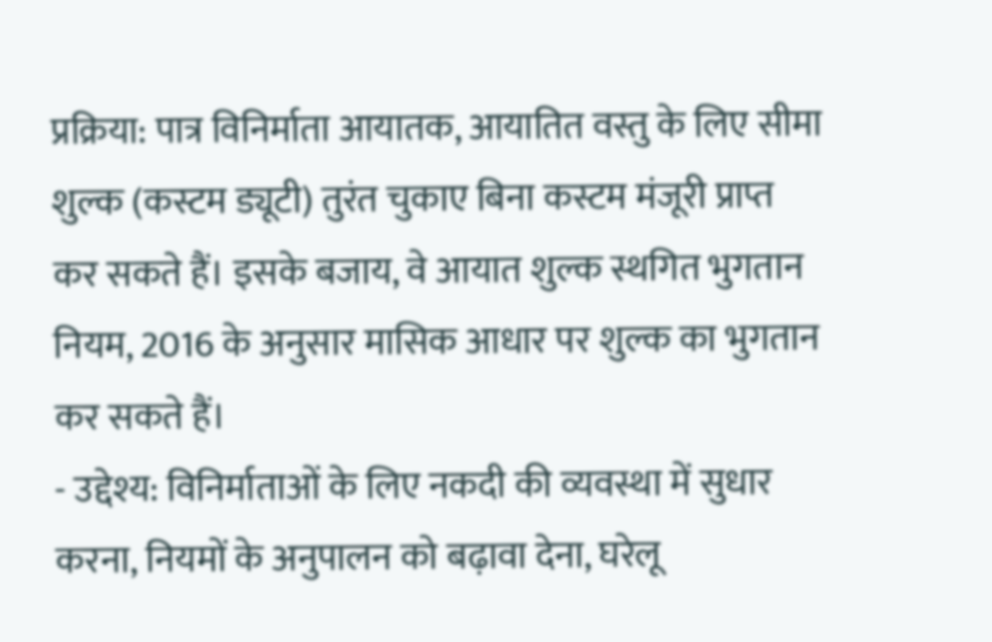प्रक्रिया: पात्र विनिर्माता आयातक, आयातित वस्तु के लिए सीमा शुल्क (कस्टम ड्यूटी) तुरंत चुकाए बिना कस्टम मंजूरी प्राप्त कर सकते हैं। इसके बजाय, वे आयात शुल्क स्थगित भुगतान नियम, 2016 के अनुसार मासिक आधार पर शुल्क का भुगतान कर सकते हैं।
- उद्देश्य: विनिर्माताओं के लिए नकदी की व्यवस्था में सुधार करना, नियमों के अनुपालन को बढ़ावा देना, घरेलू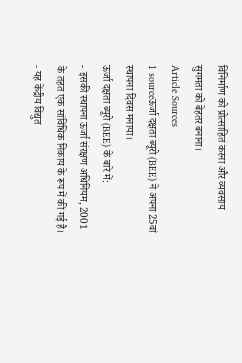विनिर्माण को प्रोत्साहित करना और व्यवसाय सुगमता को बेहतर बनाना।
Article Sources
1 sourceऊर्जा दक्षता ब्यूरो (BEE) ने अपना 25वां स्थापना दिवस मनाया।
ऊर्जा दक्षता ब्यूरो (BEE) के बारे में:
- इसकी स्थापना ऊर्जा संरक्षण अधिनियम, 2001 के तहत एक सांविधिक निकाय के रूप में की गई है।
- यह केंद्रीय विद्युत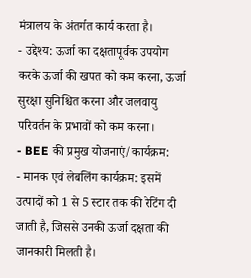मंत्रालय के अंतर्गत कार्य करता है।
- उद्देश्य: ऊर्जा का दक्षतापूर्वक उपयोग करके ऊर्जा की खपत को कम करना, ऊर्जा सुरक्षा सुनिश्चित करना और जलवायु परिवर्तन के प्रभावों को कम करना।
- BEE की प्रमुख योजनाएं/कार्यक्रम:
- मानक एवं लेबलिंग कार्यक्रम: इसमें उत्पादों को 1 से 5 स्टार तक की रेटिंग दी जाती है, जिससे उनकी ऊर्जा दक्षता की जानकारी मिलती है।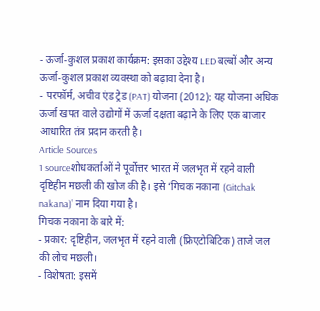- ऊर्जा-कुशल प्रकाश कार्यक्रम: इसका उद्देश्य LED बल्बों और अन्य ऊर्जा-कुशल प्रकाश व्यवस्था को बढ़ावा देना है।
- परफॉर्म, अचीव एंड ट्रेड (PAT) योजना (2012): यह योजना अधिक ऊर्जा खपत वाले उद्योगों में ऊर्जा दक्षता बढ़ाने के लिए एक बाजार आधारित तंत्र प्रदान करती है।
Article Sources
1 sourceशोधकर्ताओं ने पूर्वोत्तर भारत में जलभृत में रहने वाली दृष्टिहीन मछली की खोज की है। इसे ‘गिचक नकाना (Gitchak nakana)’ नाम दिया गया है।
गिचक नकाना के बारे में:
- प्रकार: दृष्टिहीन, जलभृत में रहने वाली (फ्रिएटोबिटिक) ताजे जल की लोच मछली।
- विशेषता: इसमें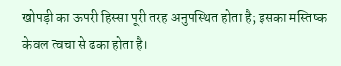खोपड़ी का ऊपरी हिस्सा पूरी तरह अनुपस्थित होता है; इसका मस्तिष्क केवल त्वचा से ढका होता है।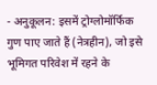- अनुकूलन: इसमें ट्रोग्लोमॉर्फिक गुण पाए जाते हैं (नेत्रहीन), जो इसे भूमिगत परिवेश में रहने के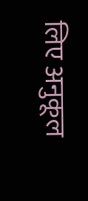लिए अनुकूल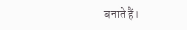बनाते हैं।